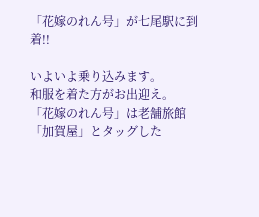「花嫁のれん号」が七尾駅に到着!!

いよいよ乗り込みます。
和服を着た方がお出迎え。
「花嫁のれん号」は老舗旅館「加賀屋」とタッグした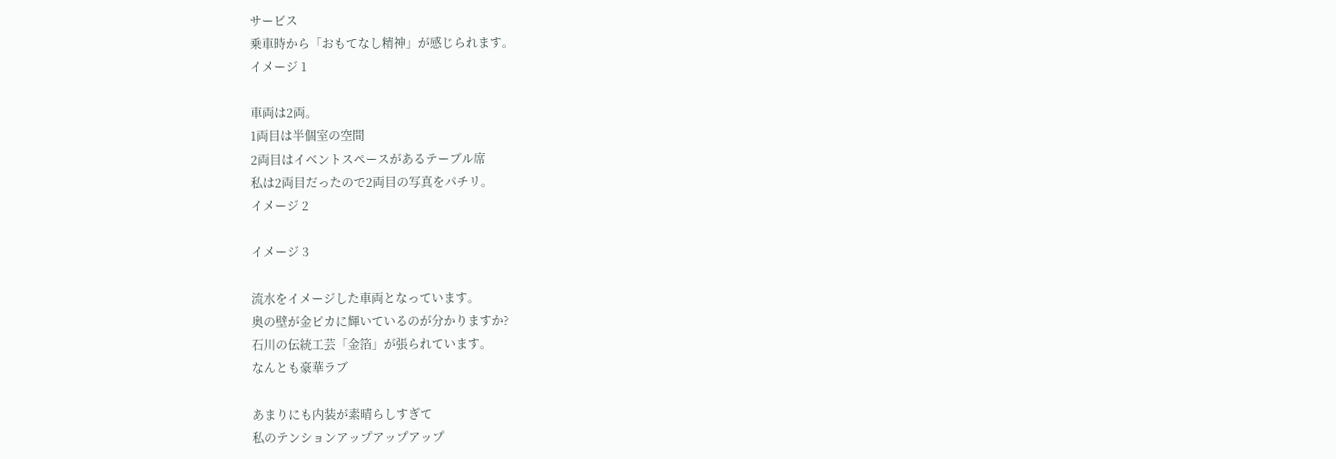サービス
乗車時から「おもてなし精神」が感じられます。
イメージ 1

車両は2両。
1両目は半個室の空間
2両目はイベントスペースがあるテーブル席
私は2両目だったので2両目の写真をパチリ。
イメージ 2

イメージ 3

流水をイメージした車両となっています。
奥の壁が金ピカに輝いているのが分かりますか?
石川の伝統工芸「金箔」が張られています。
なんとも豪華ラブ

あまりにも内装が素晴らしすぎて
私のテンションアップアップアップ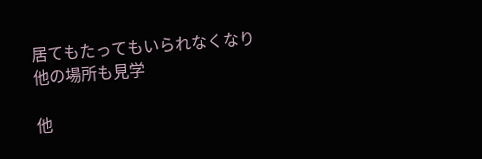居てもたってもいられなくなり他の場所も見学

他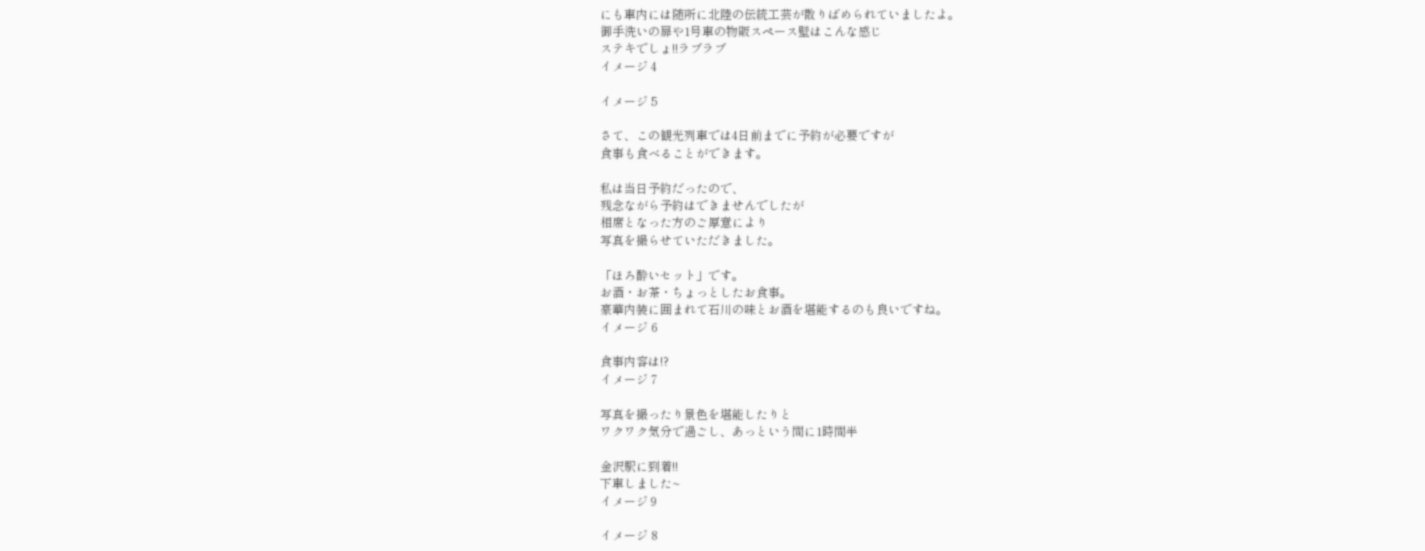にも車内には随所に北陸の伝統工芸が散りばめられていましたよ。
御手洗いの扉や1号車の物販スペース壁はこんな感じ
ステキでしょ!!ラブラブ
イメージ 4

イメージ 5

さて、この観光列車では4日前までに予約が必要ですが
食事も食べることができます。

私は当日予約だったので、
残念ながら予約はできませんでしたが
相席となった方のご厚意により
写真を撮らせていただきました。

「ほろ酔いセット」です。
お酒・お茶・ちょっとしたお食事。
豪華内装に囲まれて石川の味とお酒を堪能するのも良いですね。
イメージ 6

食事内容は!?
イメージ 7

写真を撮ったり景色を堪能したりと
ワクワク気分で過ごし、あっという間に1時間半

金沢駅に到着!!
下車しました~
イメージ 9

イメージ 8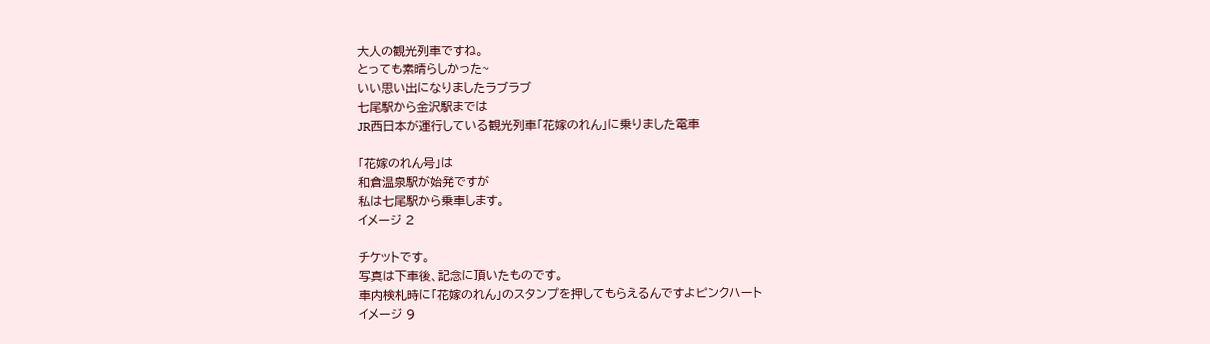大人の観光列車ですね。
とっても素晴らしかった~
いい思い出になりましたラブラブ
七尾駅から金沢駅までは
JR西日本が運行している観光列車「花嫁のれん」に乗りました電車

「花嫁のれん号」は
和倉温泉駅が始発ですが
私は七尾駅から乗車します。
イメージ 2

チケットです。
写真は下車後、記念に頂いたものです。
車内検札時に「花嫁のれん」のスタンプを押してもらえるんですよピンクハート
イメージ 9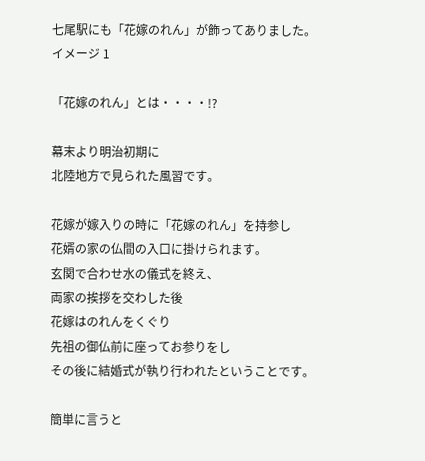七尾駅にも「花嫁のれん」が飾ってありました。
イメージ 1

「花嫁のれん」とは・・・・!?

幕末より明治初期に
北陸地方で見られた風習です。

花嫁が嫁入りの時に「花嫁のれん」を持参し
花婿の家の仏間の入口に掛けられます。
玄関で合わせ水の儀式を終え、
両家の挨拶を交わした後
花嫁はのれんをくぐり
先祖の御仏前に座ってお参りをし
その後に結婚式が執り行われたということです。

簡単に言うと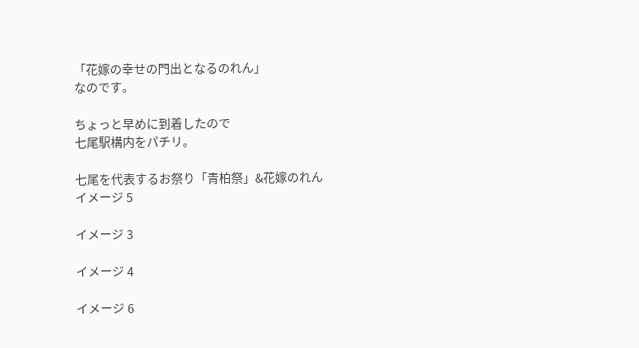「花嫁の幸せの門出となるのれん」
なのです。

ちょっと早めに到着したので
七尾駅構内をパチリ。

七尾を代表するお祭り「青柏祭」&花嫁のれん
イメージ 5

イメージ 3

イメージ 4

イメージ 6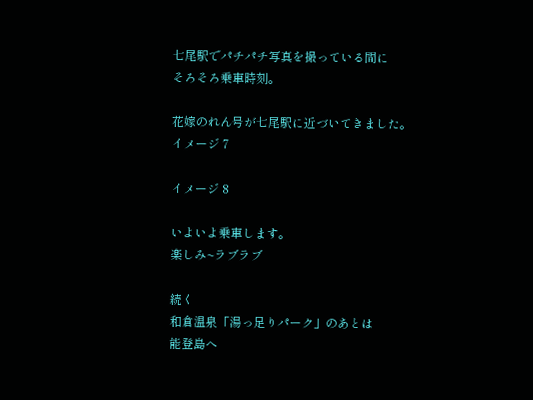七尾駅でパチパチ写真を撮っている間に
そろそろ乗車時刻。

花嫁のれん号が七尾駅に近づいてきました。
イメージ 7

イメージ 8

いよいよ乗車します。
楽しみ~ラブラブ

続く
和倉温泉「湯っ足りパーク」のあとは
能登島へ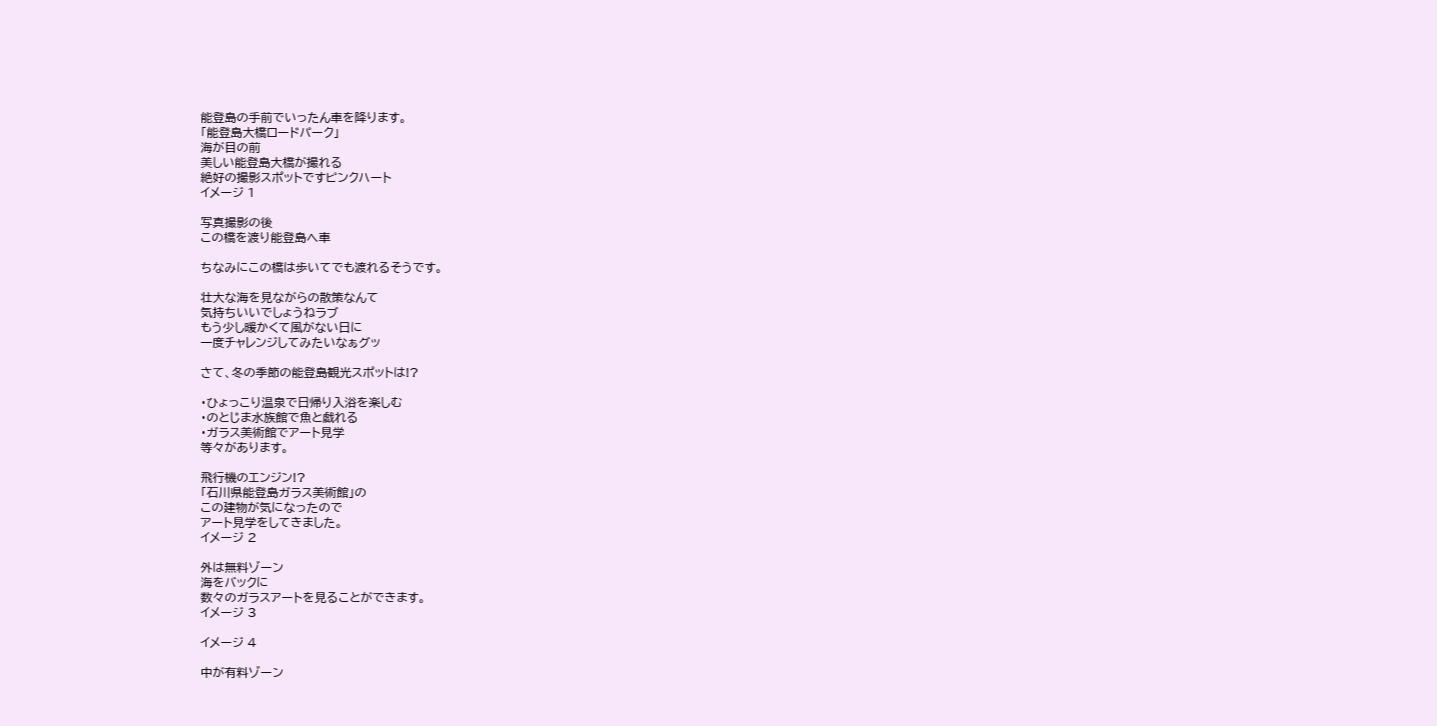能登島の手前でいったん車を降ります。
「能登島大橋ロードパーク」
海が目の前
美しい能登島大橋が撮れる
絶好の撮影スポットですピンクハート
イメージ 1

写真撮影の後
この橋を渡り能登島へ車

ちなみにこの橋は歩いてでも渡れるそうです。

壮大な海を見ながらの散策なんて
気持ちいいでしょうねラブ
もう少し暖かくて風がない日に
一度チャレンジしてみたいなぁグッ

さて、冬の季節の能登島観光スポットは!?

・ひょっこり温泉で日帰り入浴を楽しむ
・のとじま水族館で魚と戯れる
・ガラス美術館でアート見学
等々があります。

飛行機のエンジン!?
「石川県能登島ガラス美術館」の
この建物が気になったので
アート見学をしてきました。
イメージ 2

外は無料ゾーン
海をバックに
数々のガラスアートを見ることができます。
イメージ 3

イメージ 4

中が有料ゾーン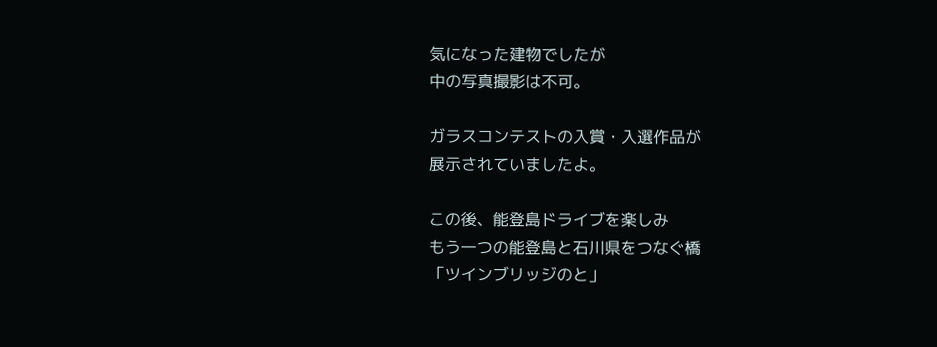気になった建物でしたが
中の写真撮影は不可。

ガラスコンテストの入賞・入選作品が
展示されていましたよ。

この後、能登島ドライブを楽しみ
もう一つの能登島と石川県をつなぐ橋
「ツインブリッジのと」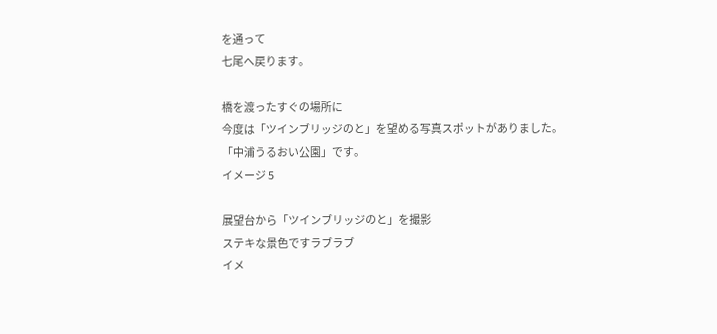を通って
七尾へ戻ります。

橋を渡ったすぐの場所に
今度は「ツインブリッジのと」を望める写真スポットがありました。
「中浦うるおい公園」です。
イメージ 5

展望台から「ツインブリッジのと」を撮影
ステキな景色ですラブラブ
イメ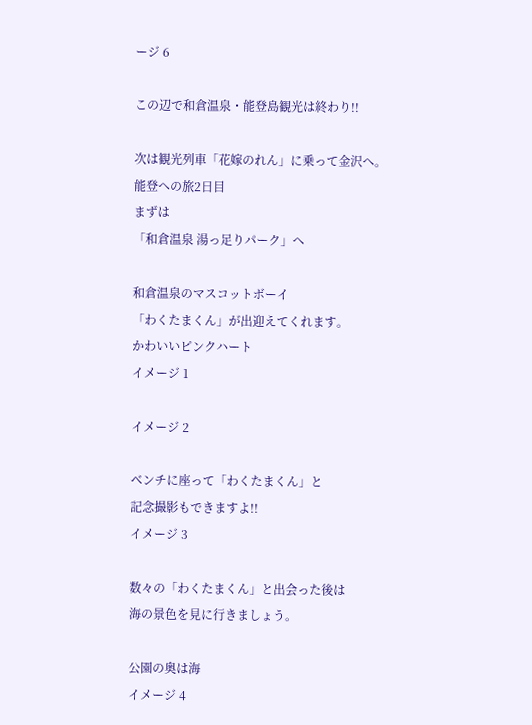ージ 6

この辺で和倉温泉・能登島観光は終わり!!

次は観光列車「花嫁のれん」に乗って金沢へ。
能登への旅2日目
まずは
「和倉温泉 湯っ足りパーク」へ

和倉温泉のマスコットボーイ
「わくたまくん」が出迎えてくれます。
かわいいピンクハート
イメージ 1

イメージ 2

ベンチに座って「わくたまくん」と
記念撮影もできますよ!!
イメージ 3

数々の「わくたまくん」と出会った後は
海の景色を見に行きましょう。

公園の奥は海
イメージ 4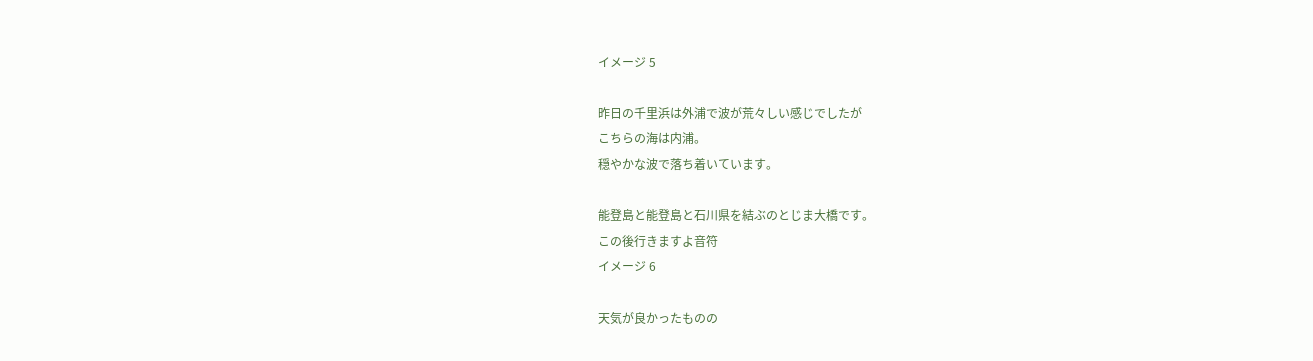イメージ 5

昨日の千里浜は外浦で波が荒々しい感じでしたが
こちらの海は内浦。
穏やかな波で落ち着いています。

能登島と能登島と石川県を結ぶのとじま大橋です。
この後行きますよ音符
イメージ 6

天気が良かったものの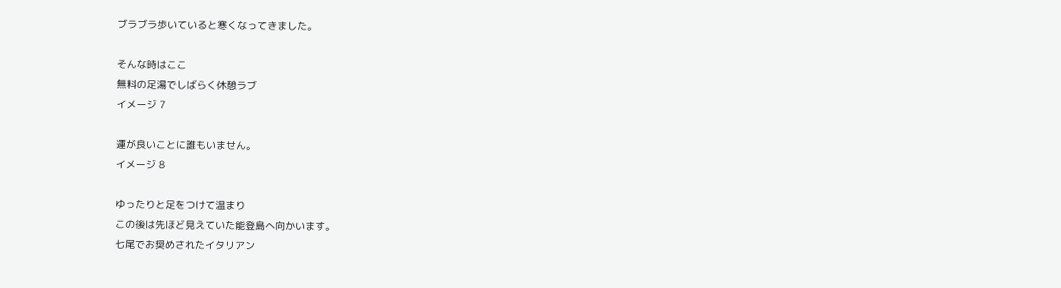ブラブラ歩いていると寒くなってきました。

そんな時はここ
無料の足湯でしばらく休憩ラブ
イメージ 7

運が良いことに誰もいません。
イメージ 8

ゆったりと足をつけて温まり
この後は先ほど見えていた能登島へ向かいます。
七尾でお奨めされたイタリアン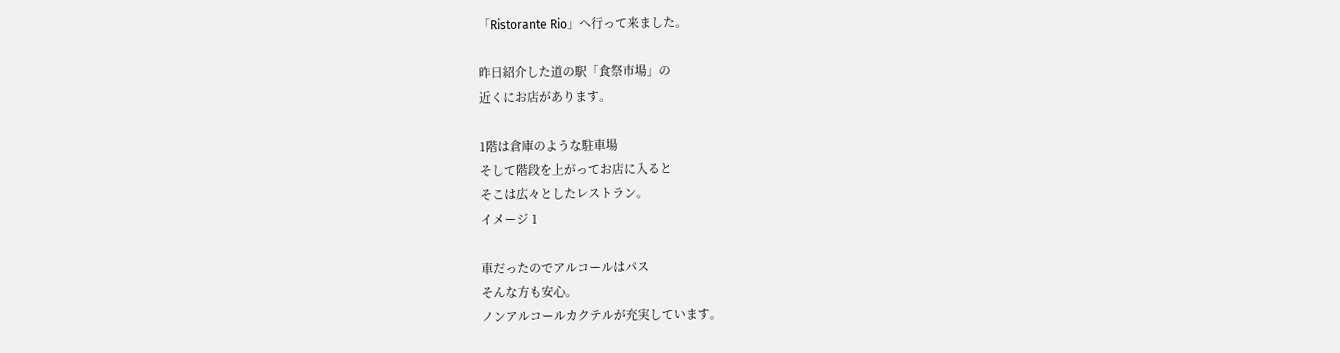「Ristorante Rio」へ行って来ました。

昨日紹介した道の駅「食祭市場」の
近くにお店があります。

1階は倉庫のような駐車場
そして階段を上がってお店に入ると
そこは広々としたレストラン。
イメージ 1

車だったのでアルコールはパス
そんな方も安心。
ノンアルコールカクテルが充実しています。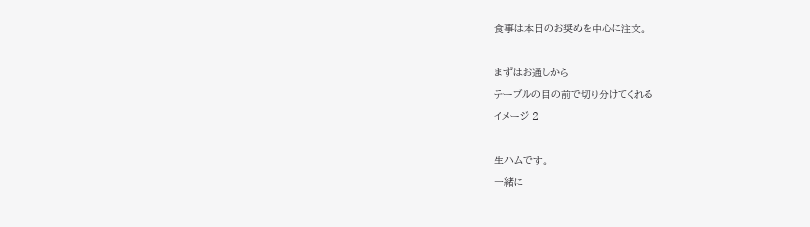食事は本日のお奨めを中心に注文。

まずはお通しから
テーブルの目の前で切り分けてくれる
イメージ 2

生ハムです。
一緒に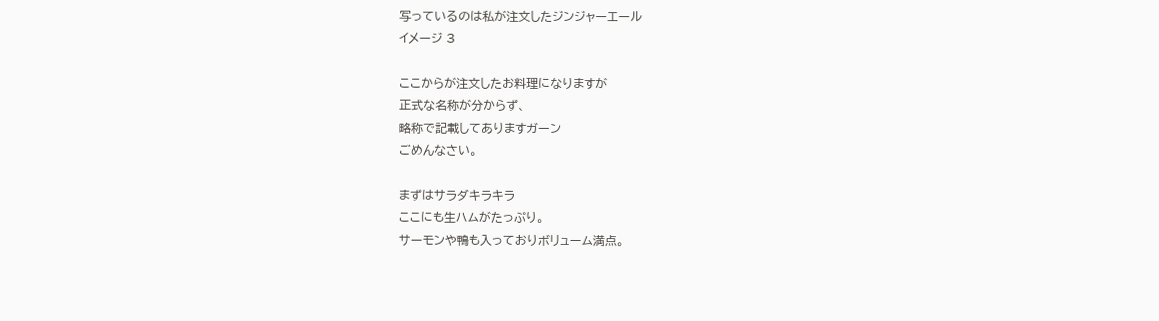写っているのは私が注文したジンジャーエール
イメージ 3

ここからが注文したお料理になりますが
正式な名称が分からず、
略称で記載してありますガーン
ごめんなさい。

まずはサラダキラキラ
ここにも生ハムがたっぷり。
サーモンや鴨も入っておりボリューム満点。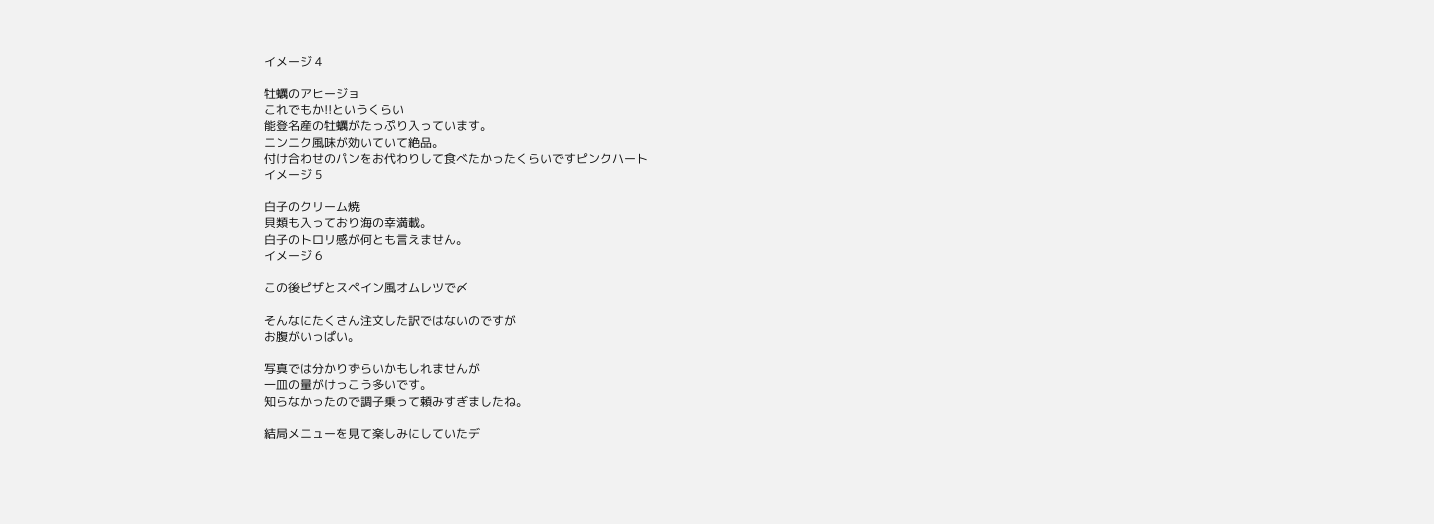イメージ 4

牡蠣のアヒージョ
これでもか!!というくらい
能登名産の牡蠣がたっぷり入っています。
ニンニク風味が効いていて絶品。
付け合わせのパンをお代わりして食べたかったくらいですピンクハート
イメージ 5

白子のクリーム焼
貝類も入っており海の幸満載。
白子のトロリ感が何とも言えません。
イメージ 6

この後ピザとスペイン風オムレツで〆

そんなにたくさん注文した訳ではないのですが
お腹がいっぱい。

写真では分かりずらいかもしれませんが
一皿の量がけっこう多いです。
知らなかったので調子乗って頼みすぎましたね。

結局メニューを見て楽しみにしていたデ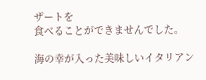ザートを
食べることができませんでした。

海の幸が入った美味しいイタリアン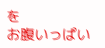を
お腹いっぱい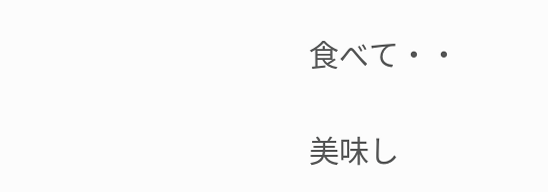食べて・・

美味し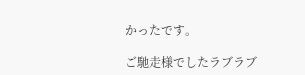かったです。

ご馳走様でしたラブラブ